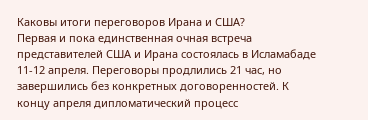Каковы итоги переговоров Ирана и США?
Первая и пока единственная очная встреча представителей США и Ирана состоялась в Исламабаде 11-12 апреля. Переговоры продлились 21 час, но завершились без конкретных договоренностей. К концу апреля дипломатический процесс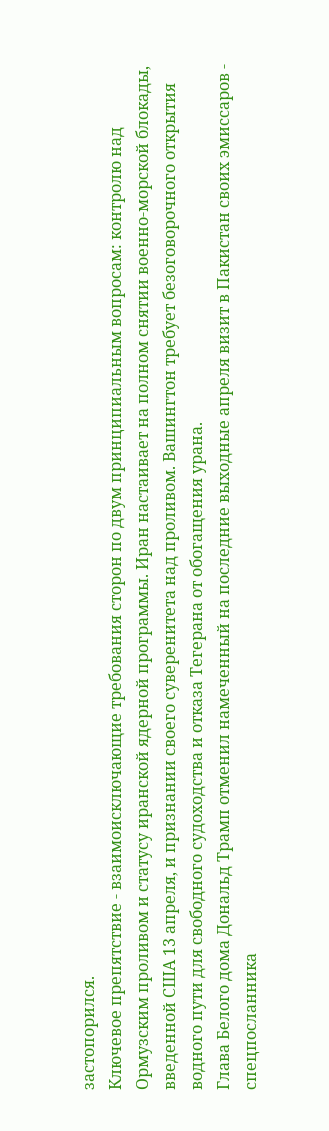застопорился.
Ключевое препятствие - взаимоисключающие требования сторон по двум принципиальным вопросам: контролю над Ормузским проливом и статусу иранской ядерной программы. Иран настаивает на полном снятии военно-морской блокады, введенной США 13 апреля, и признании своего суверенитета над проливом. Вашингтон требует безоговорочного открытия водного пути для свободного судоходства и отказа Тегерана от обогащения урана.
Глава Белого дома Дональд Трамп отменил намеченный на последние выходные апреля визит в Пакистан своих эмиссаров - спецпосланника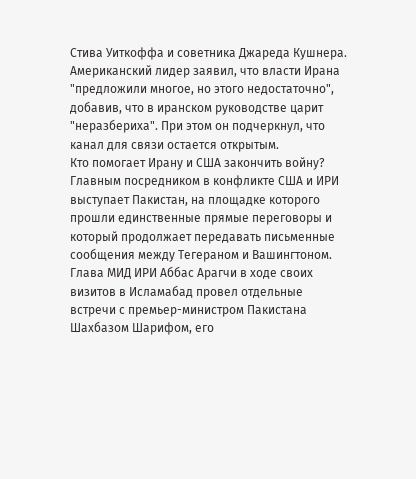Стива Уиткоффа и советника Джареда Кушнера. Американский лидер заявил, что власти Ирана "предложили многое, но этого недостаточно", добавив, что в иранском руководстве царит "неразбериха". При этом он подчеркнул, что канал для связи остается открытым.
Кто помогает Ирану и США закончить войну?
Главным посредником в конфликте США и ИРИ выступает Пакистан, на площадке которого прошли единственные прямые переговоры и который продолжает передавать письменные сообщения между Тегераном и Вашингтоном. Глава МИД ИРИ Аббас Арагчи в ходе своих визитов в Исламабад провел отдельные встречи с премьер-министром Пакистана Шахбазом Шарифом, его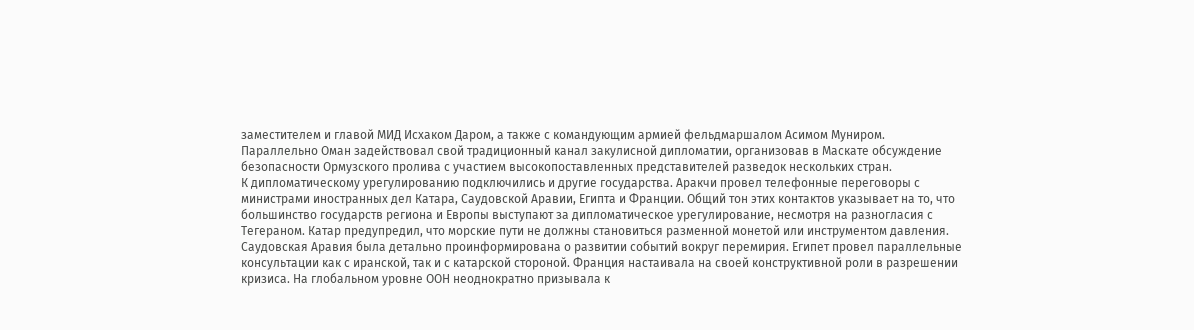заместителем и главой МИД Исхаком Даром, а также с командующим армией фельдмаршалом Асимом Муниром.
Параллельно Оман задействовал свой традиционный канал закулисной дипломатии, организовав в Маскате обсуждение безопасности Ормузского пролива с участием высокопоставленных представителей разведок нескольких стран.
К дипломатическому урегулированию подключились и другие государства. Аракчи провел телефонные переговоры с министрами иностранных дел Катара, Саудовской Аравии, Египта и Франции. Общий тон этих контактов указывает на то, что большинство государств региона и Европы выступают за дипломатическое урегулирование, несмотря на разногласия с Тегераном. Катар предупредил, что морские пути не должны становиться разменной монетой или инструментом давления.
Саудовская Аравия была детально проинформирована о развитии событий вокруг перемирия. Египет провел параллельные консультации как с иранской, так и с катарской стороной. Франция настаивала на своей конструктивной роли в разрешении кризиса. На глобальном уровне ООН неоднократно призывала к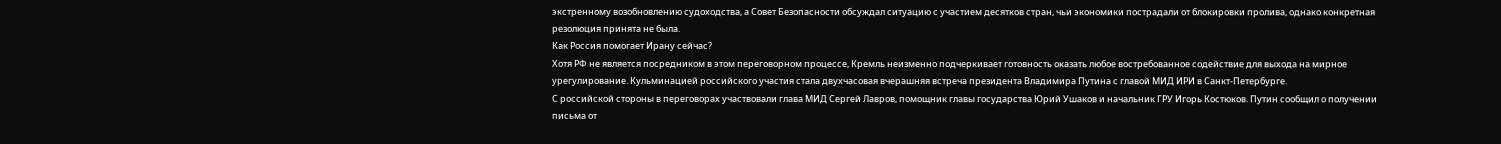экстренному возобновлению судоходства, а Совет Безопасности обсуждал ситуацию с участием десятков стран, чьи экономики пострадали от блокировки пролива, однако конкретная резолюция принята не была.
Как Россия помогает Ирану сейчас?
Хотя РФ не является посредником в этом переговорном процессе, Кремль неизменно подчеркивает готовность оказать любое востребованное содействие для выхода на мирное урегулирование. Кульминацией российского участия стала двухчасовая вчерашняя встреча президента Владимира Путина с главой МИД ИРИ в Санкт-Петербурге.
С российской стороны в переговорах участвовали глава МИД Сергей Лавров, помощник главы государства Юрий Ушаков и начальник ГРУ Игорь Костюков. Путин сообщил о получении письма от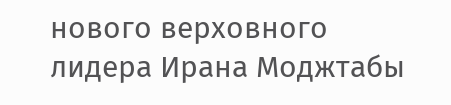нового верховного лидера Ирана Моджтабы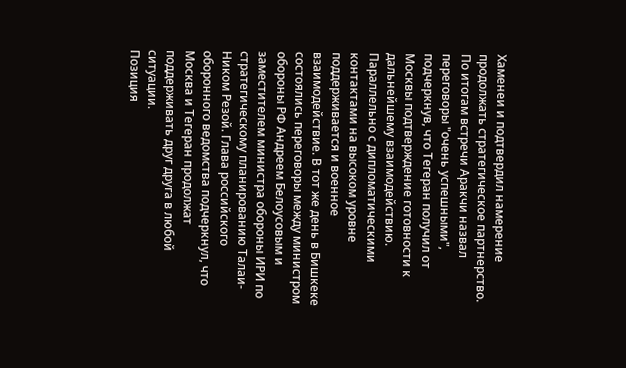Хаменеи и подтвердил намерение продолжать стратегическое партнерство. По итогам встречи Аракчи назвал переговоры "очень успешными", подчеркнув, что Тегеран получил от Москвы подтверждение готовности к дальнейшему взаимодействию.
Параллельно с дипломатическими контактами на высоком уровне поддерживается и военное взаимодействие. В тот же день в Бишкеке состоялись переговоры между министром обороны РФ Андреем Белоусовым и заместителем министра обороны ИРИ по стратегическому планированию Талаи-Ником Резой. Глава российского оборонного ведомства подчеркнул, что Москва и Тегеран продолжат поддерживать друг друга в любой ситуации.
Позиция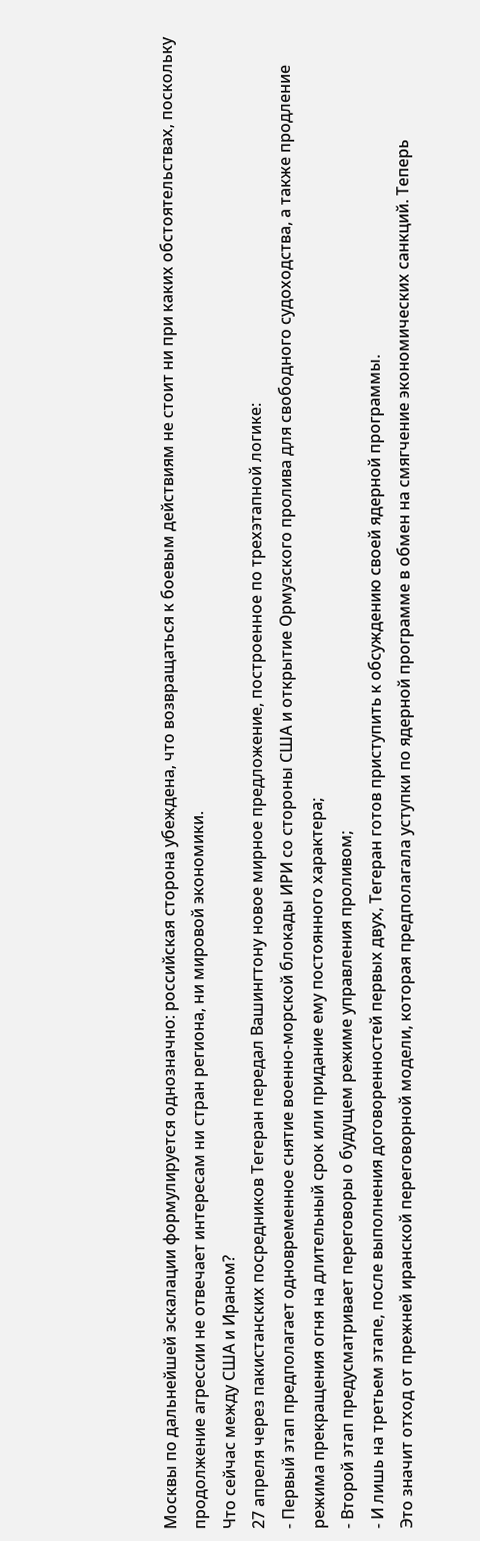Москвы по дальнейшей эскалации формулируется однозначно: российская сторона убеждена, что возвращаться к боевым действиям не стоит ни при каких обстоятельствах, поскольку продолжение агрессии не отвечает интересам ни стран региона, ни мировой экономики.
Что сейчас между США и Ираном?
27 апреля через пакистанских посредников Тегеран передал Вашингтону новое мирное предложение, построенное по трехэтапной логике:
- Первый этап предполагает одновременное снятие военно-морской блокады ИРИ со стороны США и открытие Ормузского пролива для свободного судоходства, а также продление режима прекращения огня на длительный срок или придание ему постоянного характера;
- Второй этап предусматривает переговоры о будущем режиме управления проливом;
- И лишь на третьем этапе, после выполнения договоренностей первых двух, Тегеран готов приступить к обсуждению своей ядерной программы.
Это значит отход от прежней иранской переговорной модели, которая предполагала уступки по ядерной программе в обмен на смягчение экономических санкций. Теперь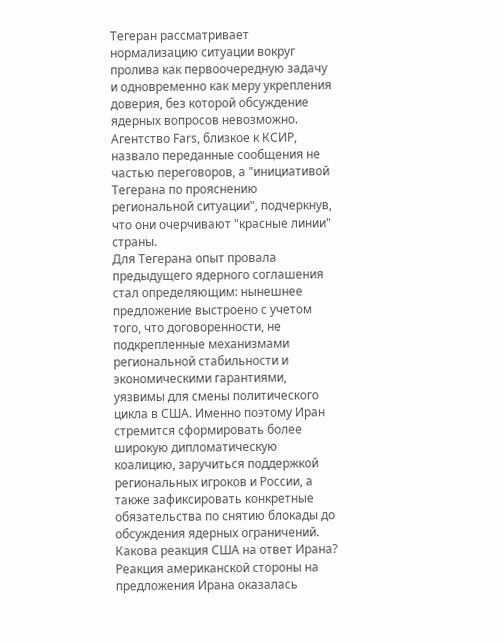Тегеран рассматривает нормализацию ситуации вокруг пролива как первоочередную задачу и одновременно как меру укрепления доверия, без которой обсуждение ядерных вопросов невозможно. Агентство Fars, близкое к КСИР, назвало переданные сообщения не частью переговоров, а "инициативой Тегерана по прояснению региональной ситуации", подчеркнув, что они очерчивают "красные линии" страны.
Для Тегерана опыт провала предыдущего ядерного соглашения стал определяющим: нынешнее предложение выстроено с учетом того, что договоренности, не подкрепленные механизмами региональной стабильности и экономическими гарантиями, уязвимы для смены политического цикла в США. Именно поэтому Иран стремится сформировать более широкую дипломатическую коалицию, заручиться поддержкой региональных игроков и России, а также зафиксировать конкретные обязательства по снятию блокады до обсуждения ядерных ограничений.
Какова реакция США на ответ Ирана?
Реакция американской стороны на предложения Ирана оказалась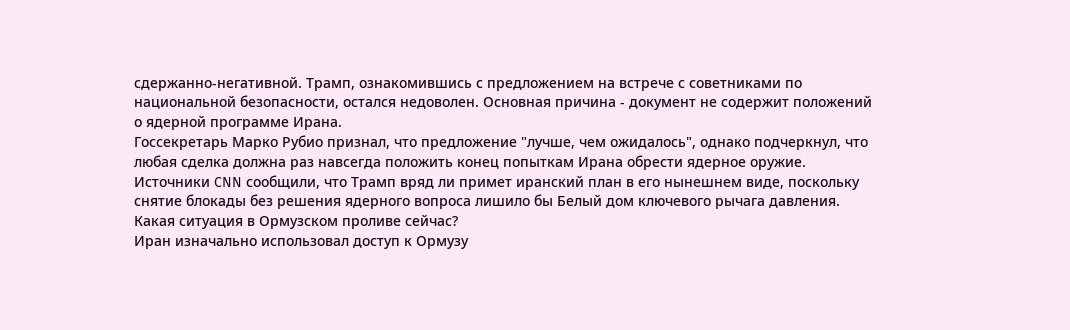сдержанно-негативной. Трамп, ознакомившись с предложением на встрече с советниками по национальной безопасности, остался недоволен. Основная причина - документ не содержит положений о ядерной программе Ирана.
Госсекретарь Марко Рубио признал, что предложение "лучше, чем ожидалось", однако подчеркнул, что любая сделка должна раз навсегда положить конец попыткам Ирана обрести ядерное оружие. Источники CNN сообщили, что Трамп вряд ли примет иранский план в его нынешнем виде, поскольку снятие блокады без решения ядерного вопроса лишило бы Белый дом ключевого рычага давления.
Какая ситуация в Ормузском проливе сейчас?
Иран изначально использовал доступ к Ормузу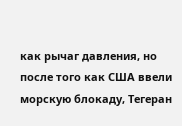как рычаг давления, но после того как США ввели морскую блокаду, Тегеран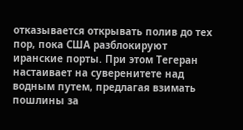отказывается открывать полив до тех пор, пока США разблокируют иранские порты. При этом Тегеран настаивает на суверенитете над водным путем, предлагая взимать пошлины за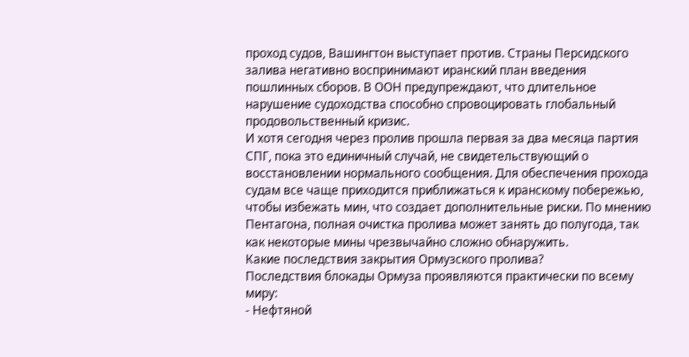проход судов, Вашингтон выступает против. Страны Персидского залива негативно воспринимают иранский план введения пошлинных сборов. В ООН предупреждают, что длительное нарушение судоходства способно спровоцировать глобальный продовольственный кризис.
И хотя сегодня через пролив прошла первая за два месяца партия СПГ, пока это единичный случай, не свидетельствующий о восстановлении нормального сообщения. Для обеспечения прохода судам все чаще приходится приближаться к иранскому побережью, чтобы избежать мин, что создает дополнительные риски. По мнению Пентагона, полная очистка пролива может занять до полугода, так как некоторые мины чрезвычайно сложно обнаружить.
Какие последствия закрытия Ормузского пролива?
Последствия блокады Ормуза проявляются практически по всему миру:
- Нефтяной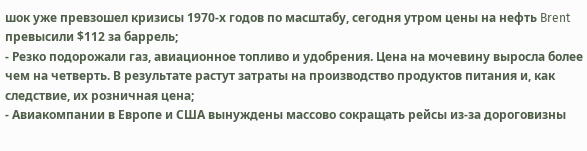шок уже превзошел кризисы 1970-х годов по масштабу, сегодня утром цены на нефть Brent превысили $112 за баррель;
- Резко подорожали газ, авиационное топливо и удобрения. Цена на мочевину выросла более чем на четверть. В результате растут затраты на производство продуктов питания и, как следствие, их розничная цена;
- Авиакомпании в Европе и США вынуждены массово сокращать рейсы из-за дороговизны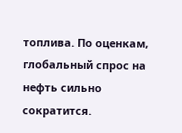топлива. По оценкам, глобальный спрос на нефть сильно сократится.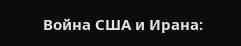Война США и Ирана: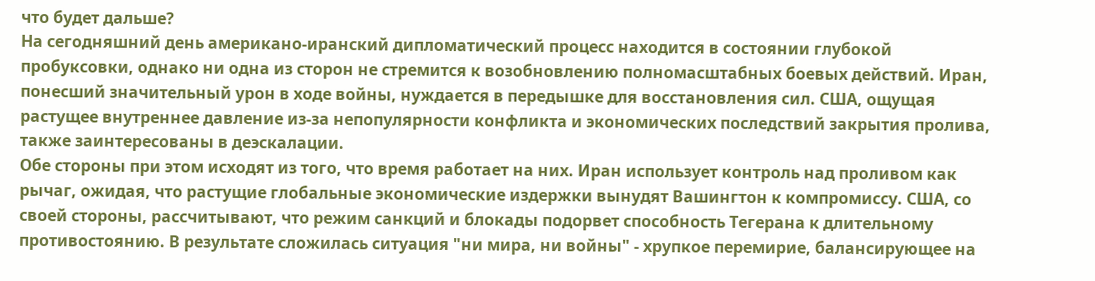что будет дальше?
На сегодняшний день американо-иранский дипломатический процесс находится в состоянии глубокой пробуксовки, однако ни одна из сторон не стремится к возобновлению полномасштабных боевых действий. Иран, понесший значительный урон в ходе войны, нуждается в передышке для восстановления сил. США, ощущая растущее внутреннее давление из-за непопулярности конфликта и экономических последствий закрытия пролива, также заинтересованы в деэскалации.
Обе стороны при этом исходят из того, что время работает на них. Иран использует контроль над проливом как рычаг, ожидая, что растущие глобальные экономические издержки вынудят Вашингтон к компромиссу. США, со своей стороны, рассчитывают, что режим санкций и блокады подорвет способность Тегерана к длительному противостоянию. В результате сложилась ситуация "ни мира, ни войны" - хрупкое перемирие, балансирующее на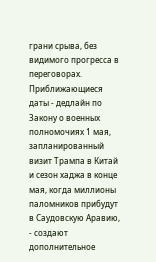грани срыва, без видимого прогресса в переговорах.
Приближающиеся даты - дедлайн по Закону о военных полномочиях 1 мая, запланированный визит Трампа в Китай и сезон хаджа в конце мая, когда миллионы паломников прибудут в Саудовскую Аравию, - создают дополнительное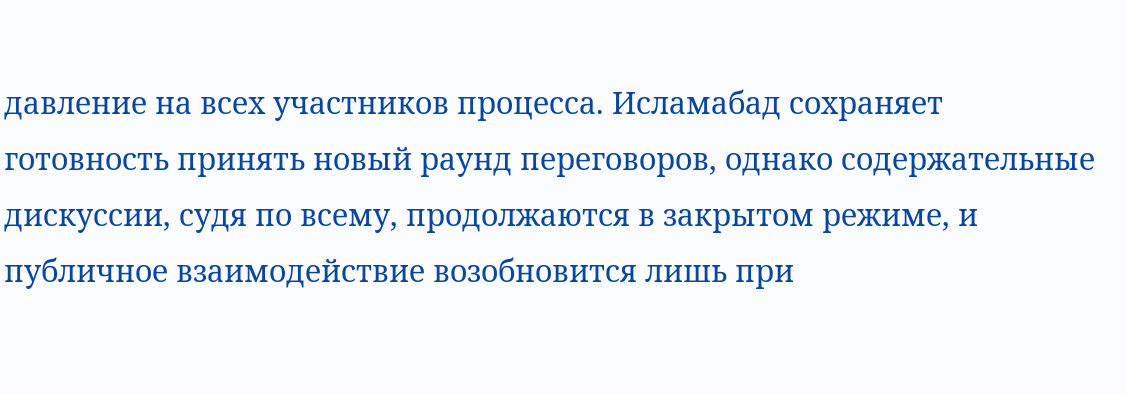давление на всех участников процесса. Исламабад сохраняет готовность принять новый раунд переговоров, однако содержательные дискуссии, судя по всему, продолжаются в закрытом режиме, и публичное взаимодействие возобновится лишь при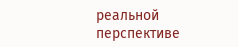реальной перспективе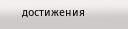достижения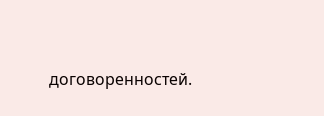договоренностей.